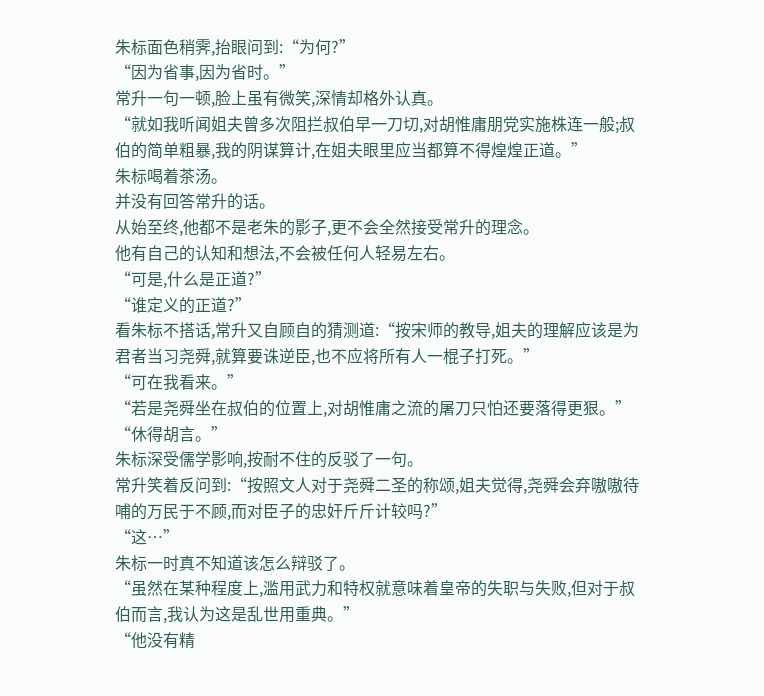朱标面色稍霁,抬眼问到:“为何?”
“因为省事,因为省时。”
常升一句一顿,脸上虽有微笑,深情却格外认真。
“就如我听闻姐夫曾多次阻拦叔伯早一刀切,对胡惟庸朋党实施株连一般;叔伯的简单粗暴,我的阴谋算计,在姐夫眼里应当都算不得煌煌正道。”
朱标喝着茶汤。
并没有回答常升的话。
从始至终,他都不是老朱的影子,更不会全然接受常升的理念。
他有自己的认知和想法,不会被任何人轻易左右。
“可是,什么是正道?”
“谁定义的正道?”
看朱标不搭话,常升又自顾自的猜测道:“按宋师的教导,姐夫的理解应该是为君者当习尧舜,就算要诛逆臣,也不应将所有人一棍子打死。”
“可在我看来。”
“若是尧舜坐在叔伯的位置上,对胡惟庸之流的屠刀只怕还要落得更狠。”
“休得胡言。”
朱标深受儒学影响,按耐不住的反驳了一句。
常升笑着反问到:“按照文人对于尧舜二圣的称颂,姐夫觉得,尧舜会弃嗷嗷待哺的万民于不顾,而对臣子的忠奸斤斤计较吗?”
“这…”
朱标一时真不知道该怎么辩驳了。
“虽然在某种程度上,滥用武力和特权就意味着皇帝的失职与失败,但对于叔伯而言,我认为这是乱世用重典。”
“他没有精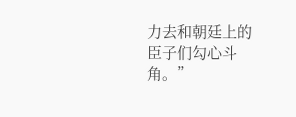力去和朝廷上的臣子们勾心斗角。”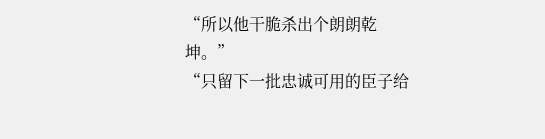“所以他干脆杀出个朗朗乾坤。”
“只留下一批忠诚可用的臣子给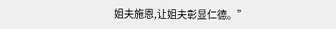姐夫施恩,让姐夫彰显仁德。”